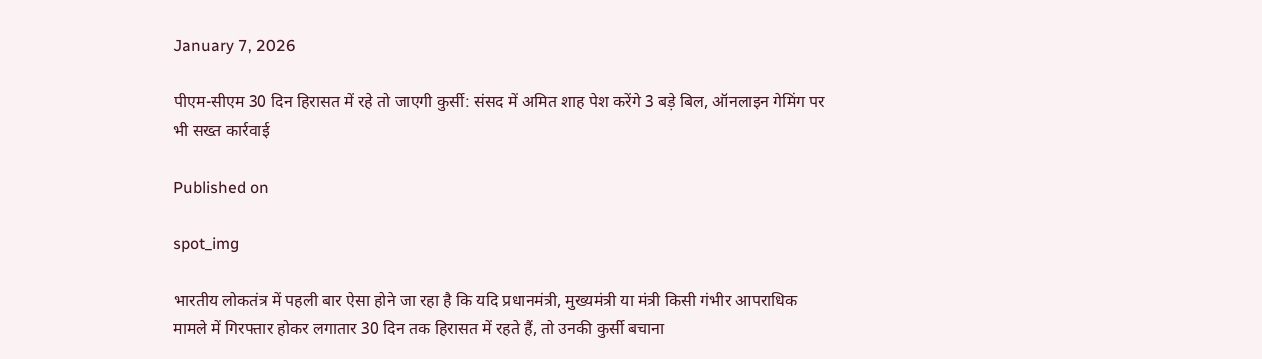January 7, 2026

पीएम-सीएम 30 दिन हिरासत में रहे तो जाएगी कुर्सी: संसद में अमित शाह पेश करेंगे 3 बड़े बिल, ऑनलाइन गेमिंग पर भी सख्त कार्रवाई

Published on

spot_img

भारतीय लोकतंत्र में पहली बार ऐसा होने जा रहा है कि यदि प्रधानमंत्री, मुख्यमंत्री या मंत्री किसी गंभीर आपराधिक मामले में गिरफ्तार होकर लगातार 30 दिन तक हिरासत में रहते हैं, तो उनकी कुर्सी बचाना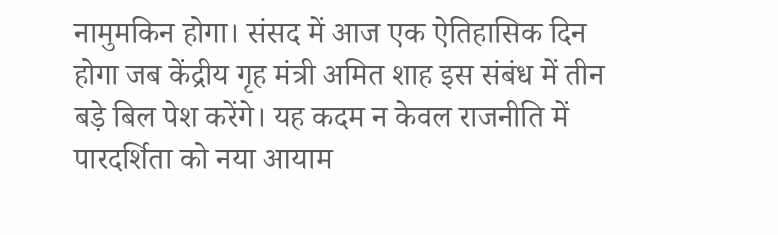नामुमकिन होगा। संसद में आज एक ऐतिहासिक दिन होगा जब केंद्रीय गृह मंत्री अमित शाह इस संबंध में तीन बड़े बिल पेश करेंगे। यह कदम न केवल राजनीति में पारदर्शिता को नया आयाम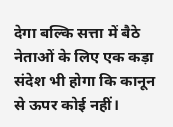देगा बल्कि सत्ता में बैठे नेताओं के लिए एक कड़ा संदेश भी होगा कि कानून से ऊपर कोई नहीं।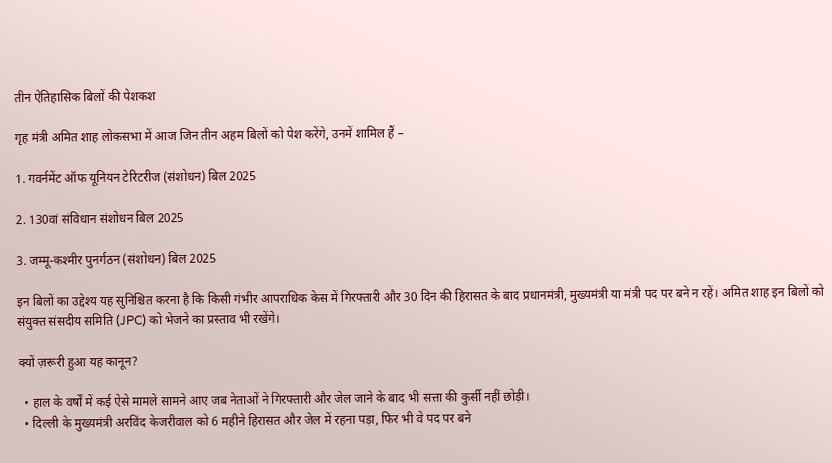तीन ऐतिहासिक बिलों की पेशकश

गृह मंत्री अमित शाह लोकसभा में आज जिन तीन अहम बिलों को पेश करेंगे, उनमें शामिल हैं –

1. गवर्नमेंट ऑफ यूनियन टेरिटरीज (संशोधन) बिल 2025

2. 130वां संविधान संशोधन बिल 2025

3. जम्मू-कश्मीर पुनर्गठन (संशोधन) बिल 2025

इन बिलों का उद्देश्य यह सुनिश्चित करना है कि किसी गंभीर आपराधिक केस में गिरफ्तारी और 30 दिन की हिरासत के बाद प्रधानमंत्री, मुख्यमंत्री या मंत्री पद पर बने न रहें। अमित शाह इन बिलों को संयुक्त संसदीय समिति (JPC) को भेजने का प्रस्ताव भी रखेंगे।

क्यों ज़रूरी हुआ यह कानून?

  • हाल के वर्षों में कई ऐसे मामले सामने आए जब नेताओं ने गिरफ्तारी और जेल जाने के बाद भी सत्ता की कुर्सी नहीं छोड़ी।
  • दिल्ली के मुख्यमंत्री अरविंद केजरीवाल को 6 महीने हिरासत और जेल में रहना पड़ा, फिर भी वे पद पर बने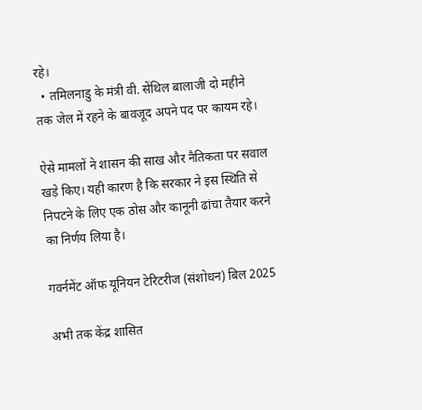रहे।
  • तमिलनाडु के मंत्री वी. सेंथिल बालाजी दो महीने तक जेल में रहने के बावजूद अपने पद पर कायम रहे।

ऐसे मामलों ने शासन की साख और नैतिकता पर सवाल खड़े किए। यही कारण है कि सरकार ने इस स्थिति से निपटने के लिए एक ठोस और कानूनी ढांचा तैयार करने का निर्णय लिया है।

गवर्नमेंट ऑफ यूनियन टेरिटरीज (संशोधन) बिल 2025

अभी तक केंद्र शासित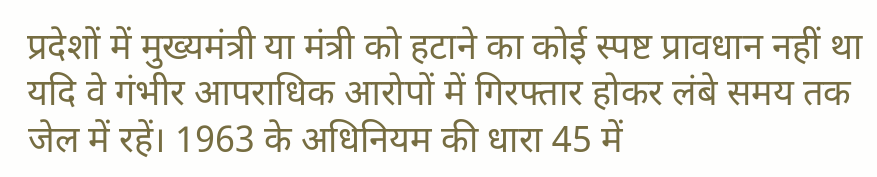प्रदेशों में मुख्यमंत्री या मंत्री को हटाने का कोई स्पष्ट प्रावधान नहीं था यदि वे गंभीर आपराधिक आरोपों में गिरफ्तार होकर लंबे समय तक जेल में रहें। 1963 के अधिनियम की धारा 45 में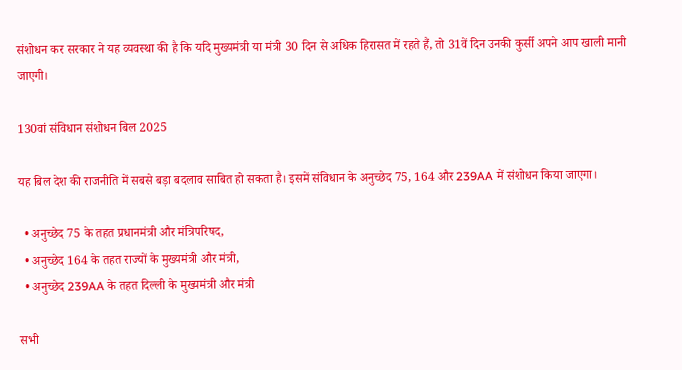संशोधन कर सरकार ने यह व्यवस्था की है कि यदि मुख्यमंत्री या मंत्री 30 दिन से अधिक हिरासत में रहते हैं, तो 31वें दिन उनकी कुर्सी अपने आप खाली मानी जाएगी।

130वां संविधान संशोधन बिल 2025

यह बिल देश की राजनीति में सबसे बड़ा बदलाव साबित हो सकता है। इसमें संविधान के अनुच्छेद 75, 164 और 239AA में संशोधन किया जाएगा।

  • अनुच्छेद 75 के तहत प्रधानमंत्री और मंत्रिपरिषद,
  • अनुच्छेद 164 के तहत राज्यों के मुख्यमंत्री और मंत्री,
  • अनुच्छेद 239AA के तहत दिल्ली के मुख्यमंत्री और मंत्री

सभी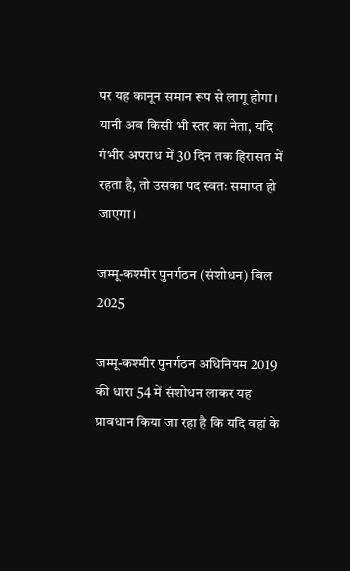पर यह कानून समान रूप से लागू होगा। यानी अब किसी भी स्तर का नेता, यदि गंभीर अपराध में 30 दिन तक हिरासत में रहता है, तो उसका पद स्वतः समाप्त हो जाएगा।

जम्मू-कश्मीर पुनर्गठन (संशोधन) बिल 2025

जम्मू-कश्मीर पुनर्गठन अधिनियम 2019 की धारा 54 में संशोधन लाकर यह प्रावधान किया जा रहा है कि यदि वहां के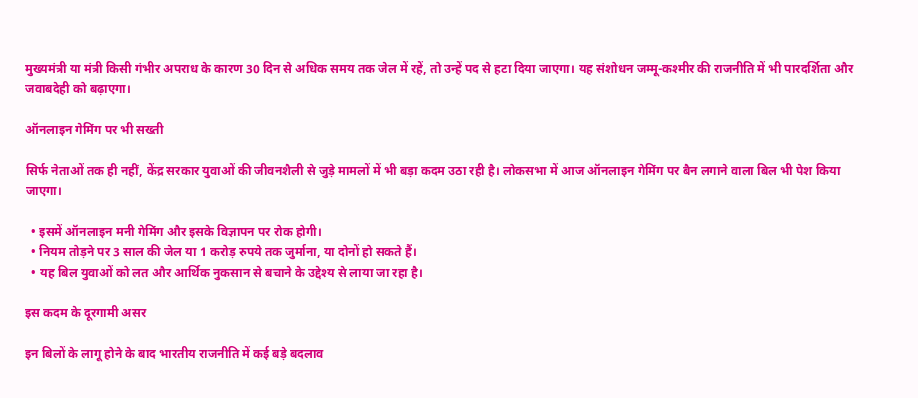मुख्यमंत्री या मंत्री किसी गंभीर अपराध के कारण 30 दिन से अधिक समय तक जेल में रहें, तो उन्हें पद से हटा दिया जाएगा। यह संशोधन जम्मू-कश्मीर की राजनीति में भी पारदर्शिता और जवाबदेही को बढ़ाएगा।

ऑनलाइन गेमिंग पर भी सख्ती

सिर्फ नेताओं तक ही नहीं, केंद्र सरकार युवाओं की जीवनशैली से जुड़े मामलों में भी बड़ा कदम उठा रही है। लोकसभा में आज ऑनलाइन गेमिंग पर बैन लगाने वाला बिल भी पेश किया जाएगा।

  • इसमें ऑनलाइन मनी गेमिंग और इसके विज्ञापन पर रोक होगी।
  • नियम तोड़ने पर 3 साल की जेल या 1 करोड़ रुपये तक जुर्माना, या दोनों हो सकते हैं।
  • यह बिल युवाओं को लत और आर्थिक नुकसान से बचाने के उद्देश्य से लाया जा रहा है।

इस कदम के दूरगामी असर

इन बिलों के लागू होने के बाद भारतीय राजनीति में कई बड़े बदलाव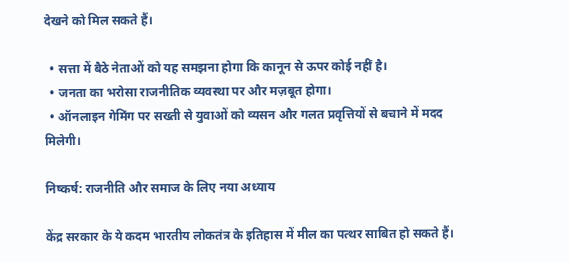देखने को मिल सकते हैं।

  • सत्ता में बैठे नेताओं को यह समझना होगा कि कानून से ऊपर कोई नहीं है।
  • जनता का भरोसा राजनीतिक व्यवस्था पर और मज़बूत होगा।
  • ऑनलाइन गेमिंग पर सख्ती से युवाओं को व्यसन और गलत प्रवृत्तियों से बचाने में मदद मिलेगी।

निष्कर्ष: राजनीति और समाज के लिए नया अध्याय

केंद्र सरकार के ये कदम भारतीय लोकतंत्र के इतिहास में मील का पत्थर साबित हो सकते हैं।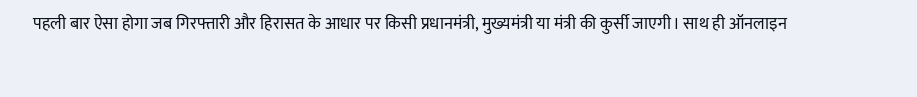पहली बार ऐसा होगा जब गिरफ्तारी और हिरासत के आधार पर किसी प्रधानमंत्री, मुख्यमंत्री या मंत्री की कुर्सी जाएगी। साथ ही ऑनलाइन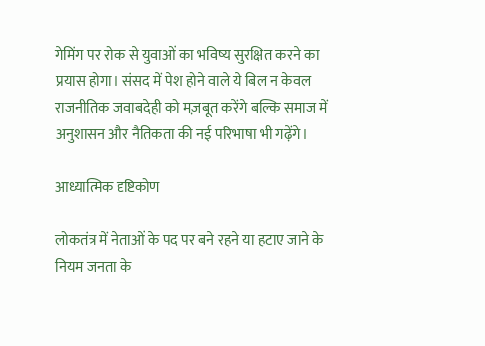गेमिंग पर रोक से युवाओं का भविष्य सुरक्षित करने का प्रयास होगा। संसद में पेश होने वाले ये बिल न केवल राजनीतिक जवाबदेही को मज़बूत करेंगे बल्कि समाज में अनुशासन और नैतिकता की नई परिभाषा भी गढ़ेंगे।

आध्यात्मिक दृष्टिकोण

लोकतंत्र में नेताओं के पद पर बने रहने या हटाए जाने के नियम जनता के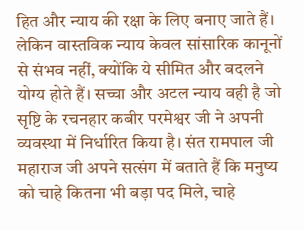हित और न्याय की रक्षा के लिए बनाए जाते हैं। लेकिन वास्तविक न्याय केवल सांसारिक कानूनों से संभव नहीं, क्योंकि ये सीमित और बदलने योग्य होते हैं। सच्चा और अटल न्याय वही है जो सृष्टि के रचनहार कबीर परमेश्वर जी ने अपनी व्यवस्था में निर्धारित किया है। संत रामपाल जी महाराज जी अपने सत्संग में बताते हैं कि मनुष्य को चाहे कितना भी बड़ा पद मिले, चाहे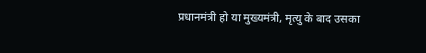प्रधानमंत्री हो या मुख्यमंत्री, मृत्यु के बाद उसका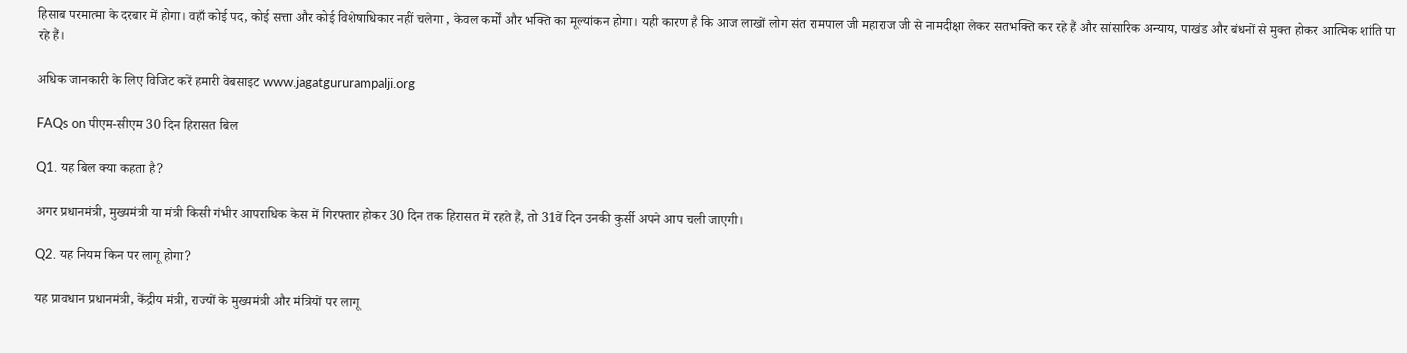हिसाब परमात्मा के दरबार में होगा। वहाँ कोई पद, कोई सत्ता और कोई विशेषाधिकार नहीं चलेगा , केवल कर्मों और भक्ति का मूल्यांकन होगा। यही कारण है कि आज लाखों लोग संत रामपाल जी महाराज जी से नामदीक्षा लेकर सतभक्ति कर रहे हैं और सांसारिक अन्याय, पाखंड और बंधनों से मुक्त होकर आत्मिक शांति पा रहे हैं।

अधिक जानकारी के लिए विजिट करें हमारी वेबसाइट www.jagatgururampalji.org

FAQs on पीएम-सीएम 30 दिन हिरासत बिल

Q1. यह बिल क्या कहता है?

अगर प्रधानमंत्री, मुख्यमंत्री या मंत्री किसी गंभीर आपराधिक केस में गिरफ्तार होकर 30 दिन तक हिरासत में रहते हैं, तो 31वें दिन उनकी कुर्सी अपने आप चली जाएगी।

Q2. यह नियम किन पर लागू होगा?

यह प्रावधान प्रधानमंत्री, केंद्रीय मंत्री, राज्यों के मुख्यमंत्री और मंत्रियों पर लागू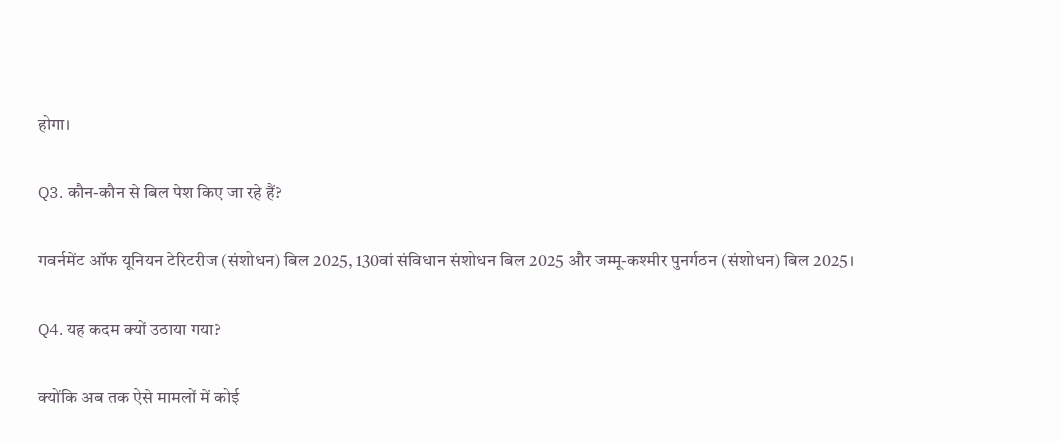होगा।

Q3. कौन-कौन से बिल पेश किए जा रहे हैं?

गवर्नमेंट ऑफ यूनियन टेरिटरीज (संशोधन) बिल 2025, 130वां संविधान संशोधन बिल 2025 और जम्मू-कश्मीर पुनर्गठन (संशोधन) बिल 2025।

Q4. यह कदम क्यों उठाया गया?

क्योंकि अब तक ऐसे मामलों में कोई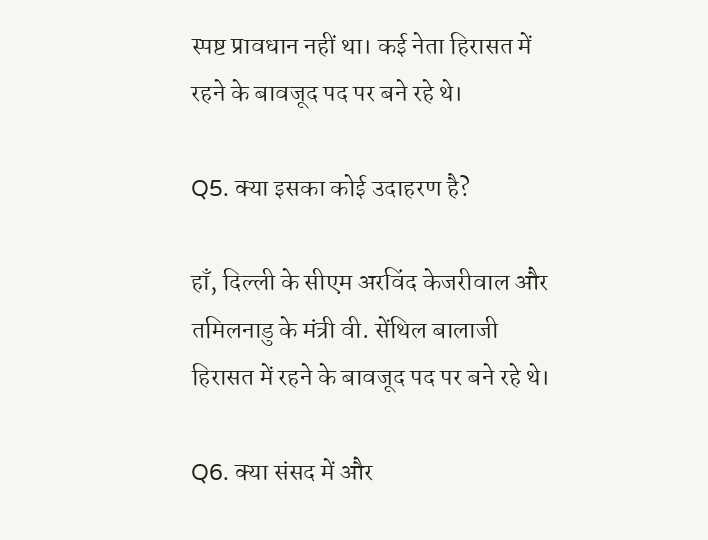स्पष्ट प्रावधान नहीं था। कई नेता हिरासत में रहने के बावजूद पद पर बने रहे थे।

Q5. क्या इसका कोई उदाहरण है?

हाँ, दिल्ली के सीएम अरविंद केजरीवाल और तमिलनाडु के मंत्री वी. सेंथिल बालाजी हिरासत में रहने के बावजूद पद पर बने रहे थे।

Q6. क्या संसद में और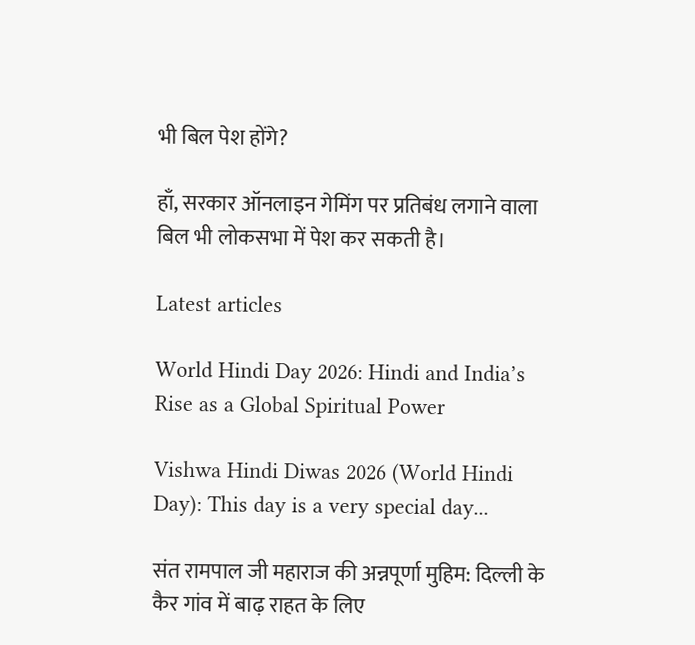भी बिल पेश होंगे?

हाँ, सरकार ऑनलाइन गेमिंग पर प्रतिबंध लगाने वाला बिल भी लोकसभा में पेश कर सकती है।

Latest articles

World Hindi Day 2026: Hindi and India’s Rise as a Global Spiritual Power

Vishwa Hindi Diwas 2026 (World Hindi Day): This day is a very special day...

संत रामपाल जी महाराज की अन्नपूर्णा मुहिम: दिल्ली के कैर गांव में बाढ़ राहत के लिए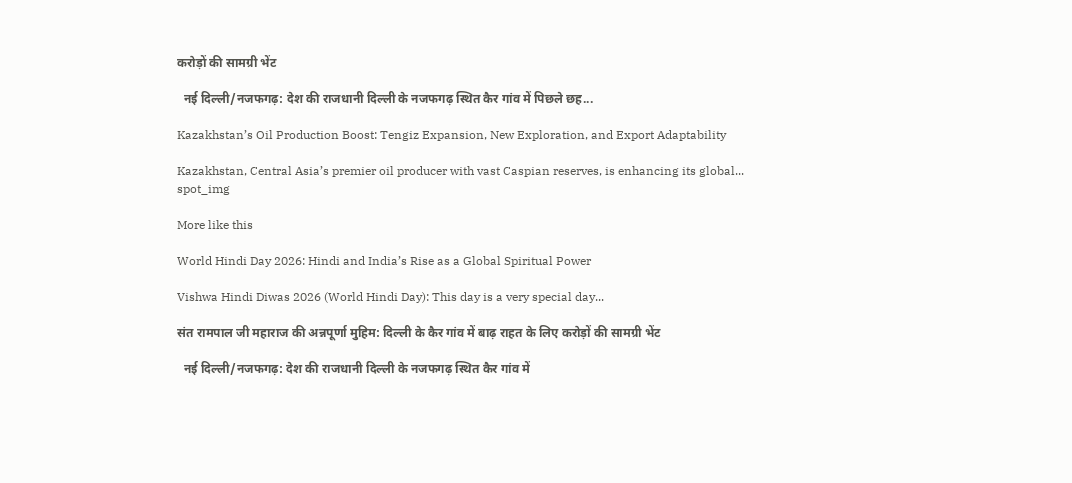करोड़ों की सामग्री भेंट

  नई दिल्ली/नजफगढ़: देश की राजधानी दिल्ली के नजफगढ़ स्थित कैर गांव में पिछले छह...

Kazakhstan’s Oil Production Boost: Tengiz Expansion, New Exploration, and Export Adaptability

Kazakhstan, Central Asia’s premier oil producer with vast Caspian reserves, is enhancing its global...
spot_img

More like this

World Hindi Day 2026: Hindi and India’s Rise as a Global Spiritual Power

Vishwa Hindi Diwas 2026 (World Hindi Day): This day is a very special day...

संत रामपाल जी महाराज की अन्नपूर्णा मुहिम: दिल्ली के कैर गांव में बाढ़ राहत के लिए करोड़ों की सामग्री भेंट

  नई दिल्ली/नजफगढ़: देश की राजधानी दिल्ली के नजफगढ़ स्थित कैर गांव में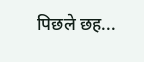पिछले छह...